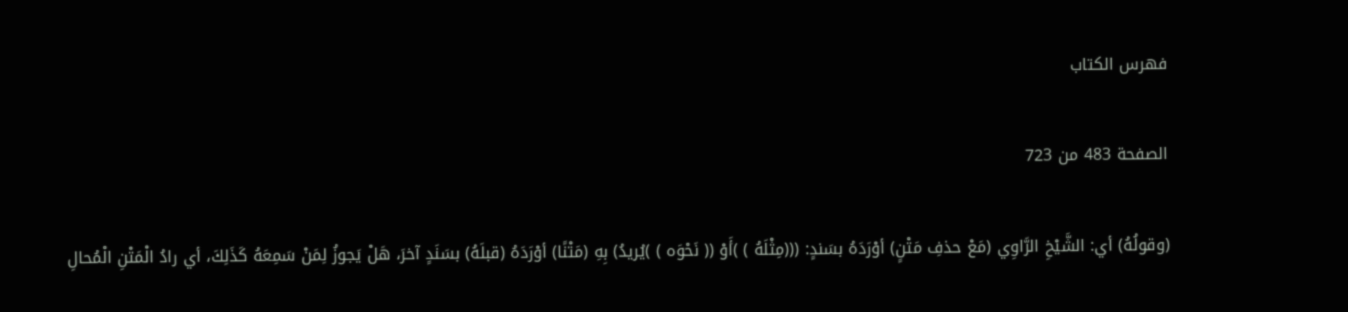فهرس الكتاب

الصفحة 483 من 723

(وقولُهُ) أي: الشَّيْخِ الرَّاوِي (مَعْ حذفِ مَتْنٍ) أوْرَدَهُ بسَندٍ: (((مِثْلَهُ ) )أَوْ (( نَحْوَه ) )يُريدُ) بِهِ (مَتْنًا) أوْرَدَهُ (قبلَهُ) بسَنَدٍ آخرَ، هَلْ يَجوزُ لِمَنْ سَمِعَهُ كَذَلِكَ، أي رادُ الْمَتْنِ الْمُحالِ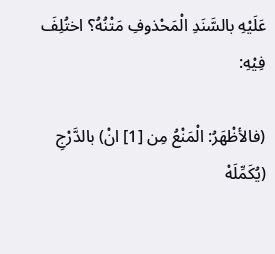عَلَيْهِ بالسَّنَدِ الْمَحْذوفِ مَتْنُهُ؟ اختُلِفَ فِيْهِ:

(فالأظْهَرُ: الْمَنْعُ مِن [1] انْ) بالدَّرْجِ (يُكَمِّلَهْ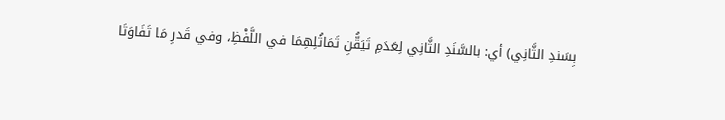بِسَندِ الثَّانِي) أي: بالسَّنَدِ الثَّانِي لِعَدَمِ تَيَقُّنِ تَمَاثُلِهِمَا في اللَّفْظِ، وفي قَدرِ مَا تَفَاوَتَا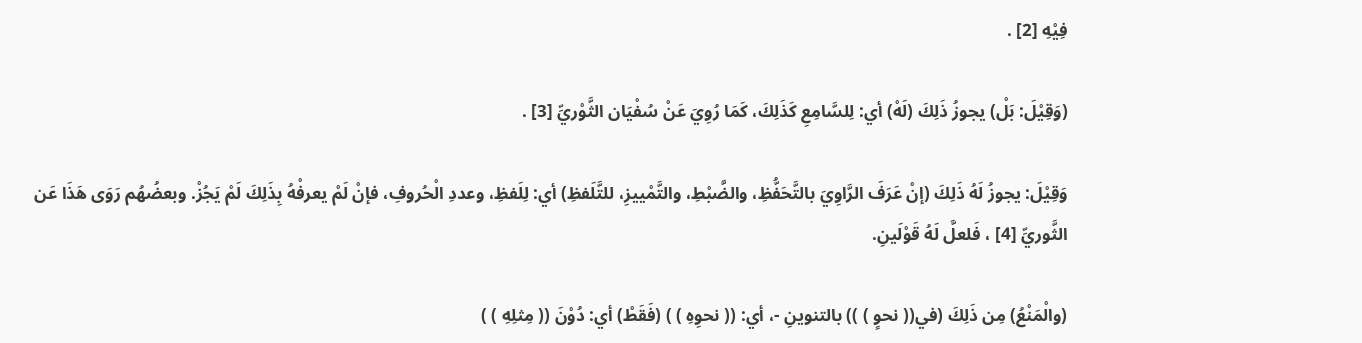فِيْهِ [2] .

(وَقِيْلَ: بَلْ) يجوزُ ذَلِكَ (لَهْ) أي: لِلسَّامِعِ كَذَلِكَ، كَمَا رُوِيَ عَنْ سُفْيَان الثَّوْريِّ [3] .

وَقِيْلَ: يجوزُ لَهُ ذَلِكَ (إنْ عَرَفَ الرَّاوِيَ بالتَّحَفُّظِ، والضَّبْطِ، والتَّمْييزِ، للتَّلَفظِ) أي: لِلَفظِ، وعددِ الْحُروفِ، فإنْ لَمْ يعرفْهُ بِذَلِكَ لَمْ يَجُزْ. وبعضُهُم رَوَى هَذَا عَن الثَّوريِّ [4] ، فَلعلَّ لَهُ قَوْلَينِ.

(والْمَنْعُ) مِن ذَلِكَ (في(( نحوٍ ) )) بالتنوينِ -، أي: (( نحوِهِ ) ) (فَقَطْ) أي: دُوْنَ (( مِثلِهِ ) )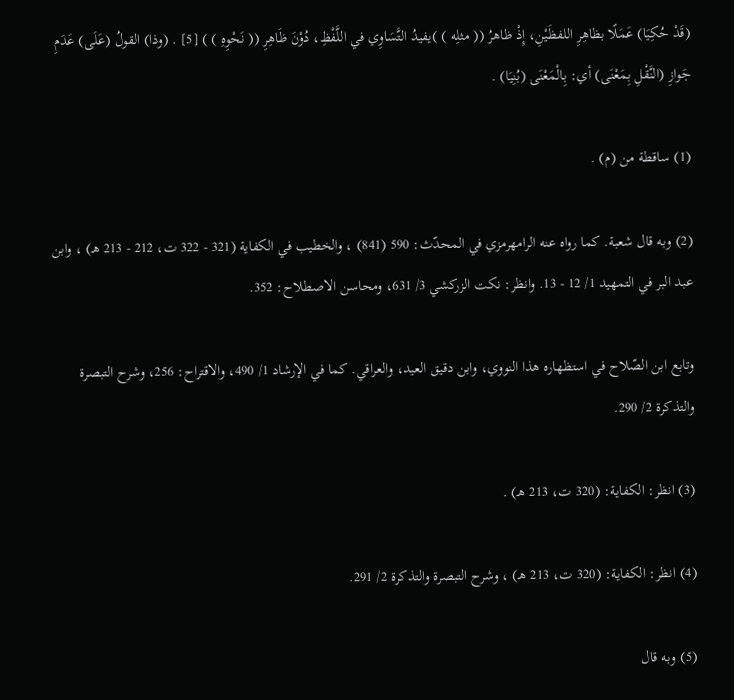(قَدْ حُكِيَا) عَمَلًا بظاهِرِ اللفظَيْنِ، إِذْ ظاهرُ (( مثلِه ) )يفيدُ التَّسَاوِي في اللَّفْظِ، دُوْنَ ظَاهِرِ (( نَحْوِهِ ) ) [5] . (وذا) القولُ (عَلَى) عَدَمِ جَوازِ (النَّقْلِ بِمَعْنَى) أي: بِالْمَعْنَى (بُنِيَا) .

(1) ساقطة من (م) .

(2) وبه قال شعبة. كما رواه عنه الرامهرمزي في المحدّث: 590 (841) ، والخطيب في الكفاية (321 - 322 ت، 212 - 213 هـ‍) ، وابن عبد البر في التمهيد 1/ 12 - 13. وانظر: نكت الزركشي 3/ 631، ومحاسن الاصطلاح: 352.

وتابع ابن الصّلاح في استظهاره هذا النووي، وابن دقيق العيد، والعراقي. كما في الإرشاد 1/ 490، والاقتراح: 256، وشرح التبصرة والتذكرة 2/ 290.

(3) انظر: الكفاية: (320 ت، 213 هـ‍) .

(4) انظر: الكفاية: (320 ت، 213 هـ‍) ، وشرح التبصرة والتذكرة 2/ 291.

(5) وبه قال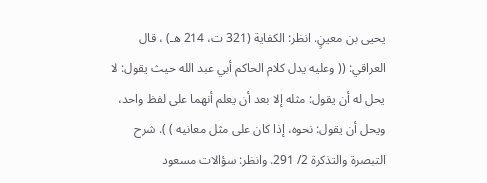يحيى بن معينٍ. انظر: الكفاية (321 ت، 214 هـ‍) ، قال العراقي: (( وعليه يدل كلام الحاكم أبي عبد الله حيث يقول: لا يحل له أن يقول: مثله إلا بعد أن يعلم أنهما على لفظ واحد، ويحل أن يقول: نحوه، إذا كان على مثل معانيه ) ). شرح التبصرة والتذكرة 2/ 291. وانظر: سؤالات مسعود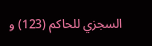السجزي للحاكم (123) و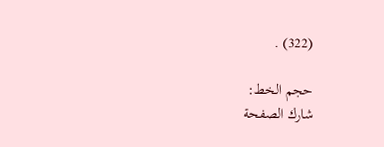(322) .

حجم الخط:
شارك الصفحة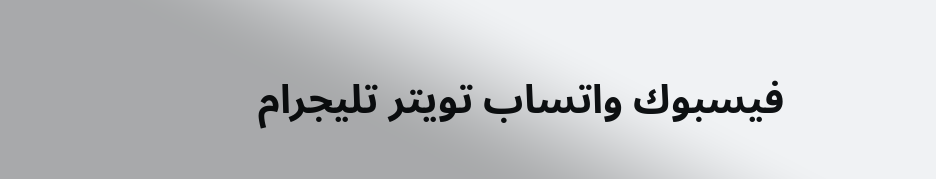فيسبوك واتساب تويتر تليجرام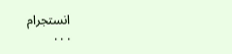انستجرام
. . .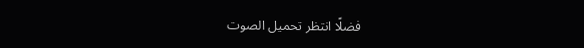فضلًا انتظر تحميل الصوت